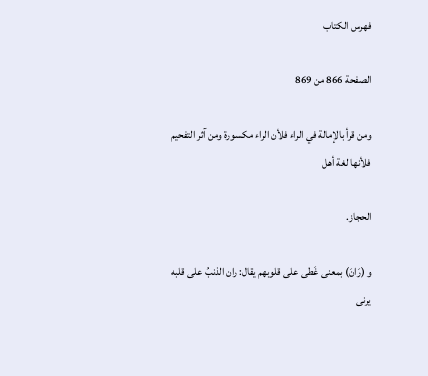فهرس الكتاب

الصفحة 866 من 869

ومن قرأ بالإمالة في الراء فلأن الراء مكسورة ومن آثر التفحيم فلأنها لغة أهل

الحجاز.

و (رَانَ) بمعنى غَطى على قلوبهم يقال: ران الذنبُ على قلبه يرنى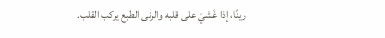رينًا، إذا غَشيَ على قلبه والرنى الطبع يركب القلب.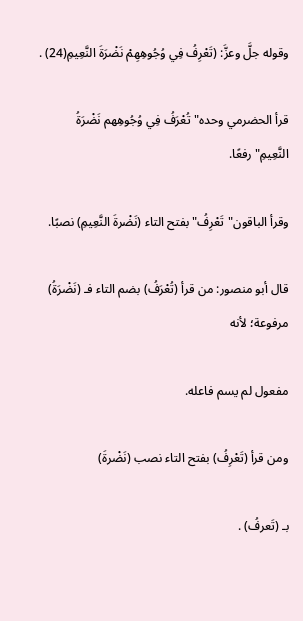وقوله جلَّ وعزَّ: (تَعْرِفُ فِي وُجُوهِهِمْ نَضْرَةَ النَّعِيمِ(24) .

قرأ الحضرمي وحده"تُعْرَفُ فِي وُجُوهِهم نَضْرَةُ النَّعِيمِ"رفعًا.

وقرأ الباقون"تَعْرِفُ"بفتح التاء (نَضْرةَ النَّعِيمِ) نصبًا.

قال أبو منصور: من قرأ (تُعْرَفُ) بضم التاء فـ (نَضْرَةُ) مرفوعة؛ لأنه

مفعول لم يسم فاعله.

ومن قرأ (تَعْرِفُ) بفتح التاء نصب (نَضْرةَ)

بـ (تَعرفُ) .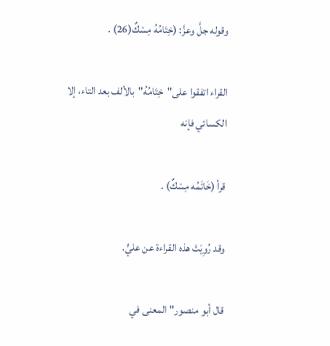وقوله جلَّ وعزَّ: (خِتَامُهُ مِسْكٌ(26) .

القراء اتفقوا على"خِتَامُهُ"بالألف بعد التاء، إلا الكسائي فإنه

قرأ (خَاتَمُه مِسْكٌ) .

وقد رُوِيَتْ هذه القراءة عن عليٍّ.

قال أبو منصور"المعنى في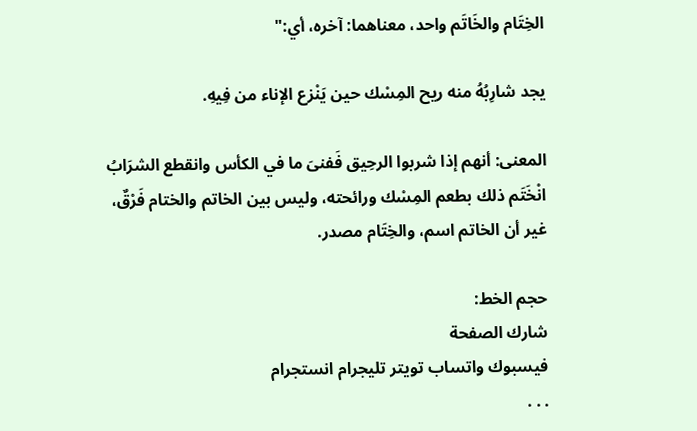الخِتَام والخَاتَم واحد، معناهما: آخره، أي:"

يجد شارِبُهُ منه ريح المِسْك حين يَنْزع الإناء من فِيهِ.

المعنى: أنهم إذا شربوا الرحِيق فَفنىَ ما في الكأس وانقطع الشرَابُ انْخَتَم ذلك بطعم المِسْك ورائحته، وليس بين الخاتم والختام فَرْقٌ، غير أن الخاتم اسم، والخِتَام مصدر.

حجم الخط:
شارك الصفحة
فيسبوك واتساب تويتر تليجرام انستجرام
. . .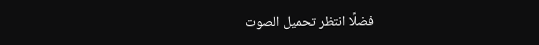فضلًا انتظر تحميل الصوت